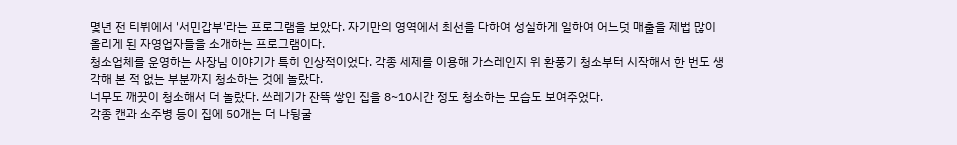몇년 전 티뷔에서 '서민갑부'라는 프로그램을 보았다. 자기만의 영역에서 최선을 다하여 성실하게 일하여 어느덧 매출을 제법 많이 올리게 된 자영업자들을 소개하는 프로그램이다.
청소업체를 운영하는 사장님 이야기가 특히 인상적이었다. 각종 세제를 이용해 가스레인지 위 환풍기 청소부터 시작해서 한 번도 생각해 본 적 없는 부분까지 청소하는 것에 놀랐다.
너무도 깨끗이 청소해서 더 놀랐다. 쓰레기가 잔뜩 쌓인 집을 8~10시간 정도 청소하는 모습도 보여주었다.
각종 캔과 소주병 등이 집에 50개는 더 나뒹굴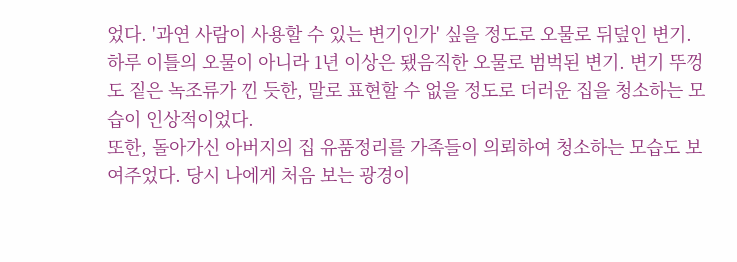었다. '과연 사람이 사용할 수 있는 변기인가' 싶을 정도로 오물로 뒤덮인 변기.
하루 이틀의 오물이 아니라 1년 이상은 됐음직한 오물로 범벅된 변기. 변기 뚜껑도 짙은 녹조류가 낀 듯한, 말로 표현할 수 없을 정도로 더러운 집을 청소하는 모습이 인상적이었다.
또한, 돌아가신 아버지의 집 유품정리를 가족들이 의뢰하여 청소하는 모습도 보여주었다. 당시 나에게 처음 보는 광경이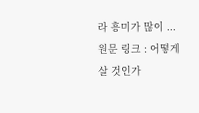라 흥미가 많이 ...
원문 링크 : 어떻게 살 것인가